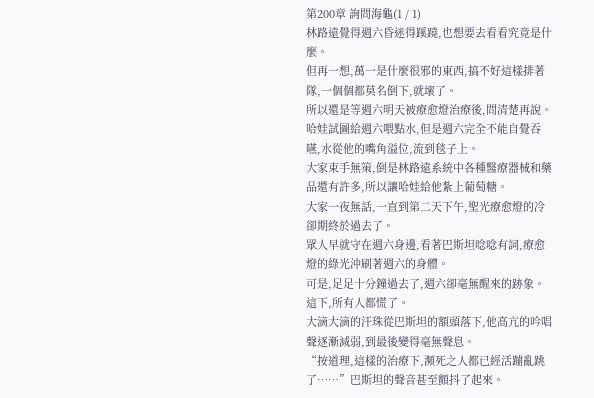第200章 詢問海龜(1 / 1)
林路遠覺得週六昏迷得蹊蹺,也想要去看看究竟是什麼。
但再一想,萬一是什麼很邪的東西,搞不好這樣排著隊,一個個都莫名倒下,就壞了。
所以還是等週六明天被療愈燈治療後,問清楚再說。
哈娃試圖給週六喂點水,但是週六完全不能自覺吞嚥,水從他的嘴角溢位,流到毯子上。
大家束手無策,倒是林路遠系統中各種醫療器械和藥品還有許多,所以讓哈娃給他紮上葡萄糖。
大家一夜無話,一直到第二天下午,聖光療愈燈的冷卻期終於過去了。
眾人早就守在週六身邊,看著巴斯坦唸唸有詞,療愈燈的綠光沖刷著週六的身體。
可是,足足十分鐘過去了,週六卻毫無醒來的跡象。
這下,所有人都慌了。
大滴大滴的汗珠從巴斯坦的額頭落下,他高亢的吟唱聲逐漸減弱,到最後變得毫無聲息。
“按道理,這樣的治療下,瀕死之人都已經活蹦亂跳了……”巴斯坦的聲音甚至顫抖了起來。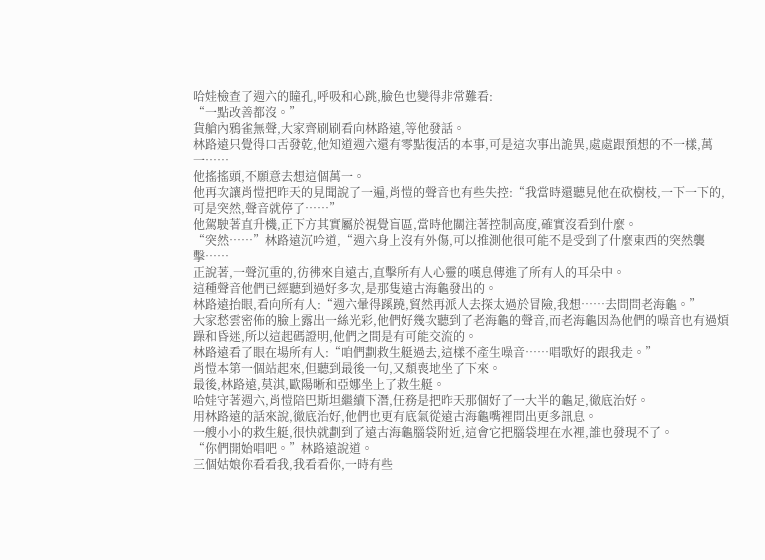哈娃檢查了週六的瞳孔,呼吸和心跳,臉色也變得非常難看:
“一點改善都沒。”
貨艙內鴉雀無聲,大家齊刷刷看向林路遠,等他發話。
林路遠只覺得口舌發乾,他知道週六還有零點復活的本事,可是這次事出詭異,處處跟預想的不一樣,萬一……
他搖搖頭,不願意去想這個萬一。
他再次讓肖愷把昨天的見聞說了一遍,肖愷的聲音也有些失控:“我當時還聽見他在砍樹枝,一下一下的,可是突然,聲音就停了……”
他駕駛著直升機,正下方其實屬於視覺盲區,當時他關注著控制高度,確實沒看到什麼。
“突然……”林路遠沉吟道,“週六身上沒有外傷,可以推測他很可能不是受到了什麼東西的突然襲擊……
正說著,一聲沉重的,彷彿來自遠古,直擊所有人心靈的嘆息傳進了所有人的耳朵中。
這種聲音他們已經聽到過好多次,是那隻遠古海龜發出的。
林路遠抬眼,看向所有人:“週六暈得蹊蹺,貿然再派人去探太過於冒險,我想……去問問老海龜。”
大家愁雲密佈的臉上露出一絲光彩,他們好幾次聽到了老海龜的聲音,而老海龜因為他們的噪音也有過煩躁和昏迷,所以這起碼證明,他們之間是有可能交流的。
林路遠看了眼在場所有人:“咱們劃救生艇過去,這樣不產生噪音……唱歌好的跟我走。”
肖愷本第一個站起來,但聽到最後一句,又頹喪地坐了下來。
最後,林路遠,莫淇,歐陽晰和亞娜坐上了救生艇。
哈娃守著週六,肖愷陪巴斯坦繼續下潛,任務是把昨天那個好了一大半的龜足,徹底治好。
用林路遠的話來說,徹底治好,他們也更有底氣從遠古海龜嘴裡問出更多訊息。
一艘小小的救生艇,很快就劃到了遠古海龜腦袋附近,這會它把腦袋埋在水裡,誰也發現不了。
“你們開始唱吧。”林路遠說道。
三個姑娘你看看我,我看看你,一時有些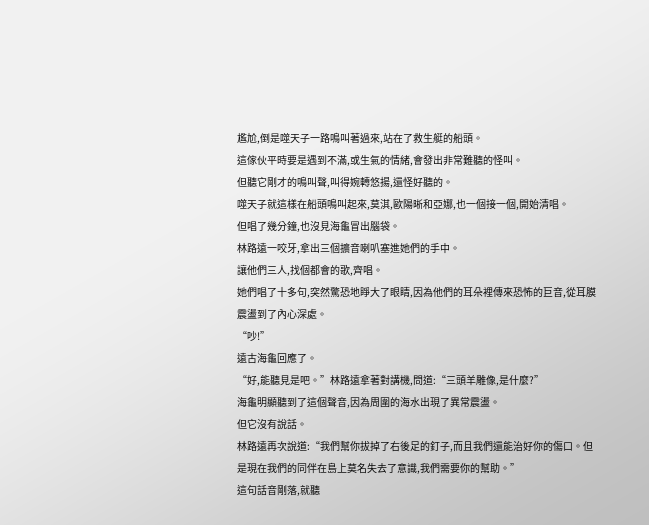尷尬,倒是噬天子一路鳴叫著過來,站在了救生艇的船頭。
這傢伙平時要是遇到不滿,或生氣的情緒,會發出非常難聽的怪叫。
但聽它剛才的鳴叫聲,叫得婉轉悠揚,還怪好聽的。
噬天子就這樣在船頭鳴叫起來,莫淇,歐陽晰和亞娜,也一個接一個,開始清唱。
但唱了幾分鐘,也沒見海龜冒出腦袋。
林路遠一咬牙,拿出三個擴音喇叭塞進她們的手中。
讓他們三人,找個都會的歌,齊唱。
她們唱了十多句,突然驚恐地睜大了眼睛,因為他們的耳朵裡傳來恐怖的巨音,從耳膜震盪到了內心深處。
“吵!”
遠古海龜回應了。
“好,能聽見是吧。”林路遠拿著對講機,問道:“三頭羊雕像,是什麼?”
海龜明顯聽到了這個聲音,因為周圍的海水出現了異常震盪。
但它沒有說話。
林路遠再次說道:“我們幫你拔掉了右後足的釘子,而且我們還能治好你的傷口。但是現在我們的同伴在島上莫名失去了意識,我們需要你的幫助。”
這句話音剛落,就聽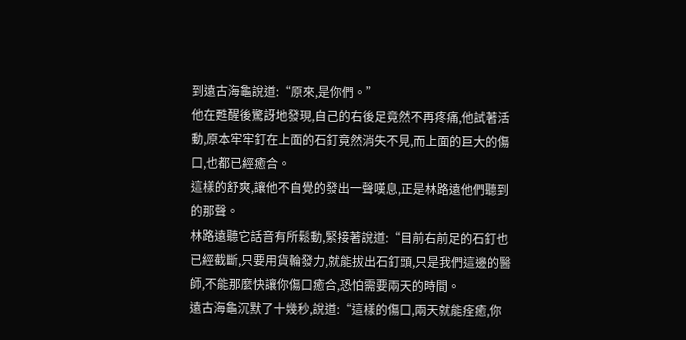到遠古海龜說道:“原來,是你們。”
他在甦醒後驚訝地發現,自己的右後足竟然不再疼痛,他試著活動,原本牢牢釘在上面的石釘竟然消失不見,而上面的巨大的傷口,也都已經癒合。
這樣的舒爽,讓他不自覺的發出一聲嘆息,正是林路遠他們聽到的那聲。
林路遠聽它話音有所鬆動,緊接著說道:“目前右前足的石釘也已經截斷,只要用貨輪發力,就能拔出石釘頭,只是我們這邊的醫師,不能那麼快讓你傷口癒合,恐怕需要兩天的時間。
遠古海龜沉默了十幾秒,說道:“這樣的傷口,兩天就能痊癒,你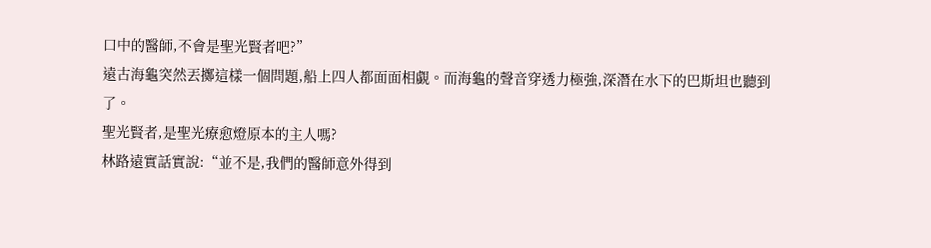口中的醫師,不會是聖光賢者吧?”
遠古海龜突然丟擲這樣一個問題,船上四人都面面相覷。而海龜的聲音穿透力極強,深潛在水下的巴斯坦也聽到了。
聖光賢者,是聖光療愈燈原本的主人嗎?
林路遠實話實說:“並不是,我們的醫師意外得到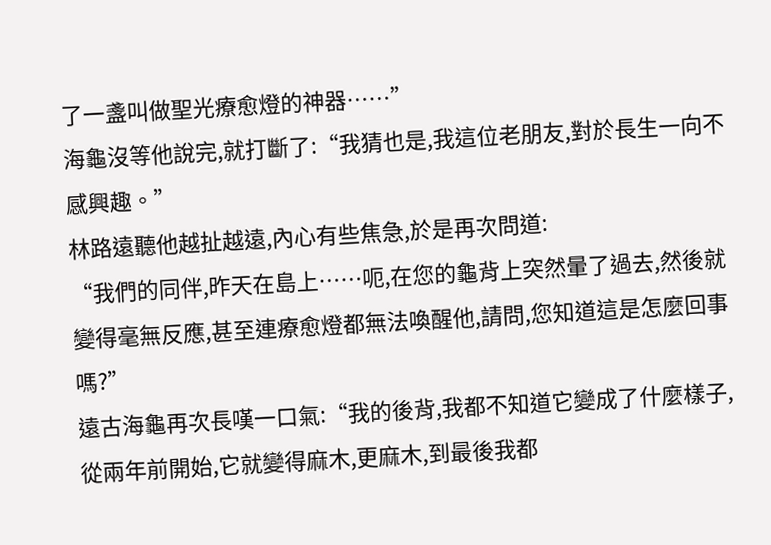了一盞叫做聖光療愈燈的神器……”
海龜沒等他說完,就打斷了:“我猜也是,我這位老朋友,對於長生一向不感興趣。”
林路遠聽他越扯越遠,內心有些焦急,於是再次問道:
“我們的同伴,昨天在島上……呃,在您的龜背上突然暈了過去,然後就變得毫無反應,甚至連療愈燈都無法喚醒他,請問,您知道這是怎麼回事嗎?”
遠古海龜再次長嘆一口氣:“我的後背,我都不知道它變成了什麼樣子,從兩年前開始,它就變得麻木,更麻木,到最後我都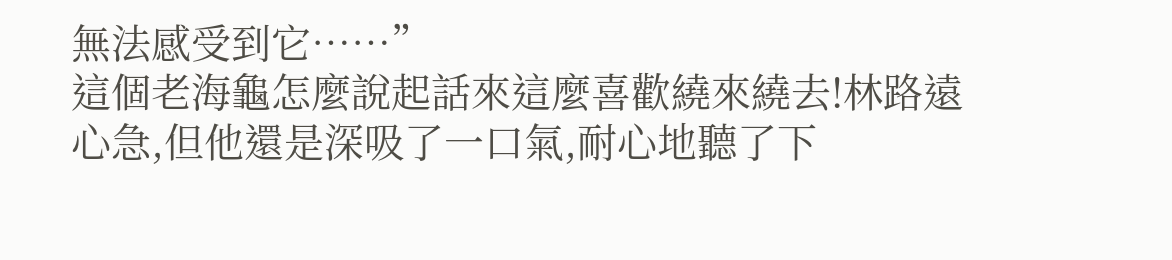無法感受到它……”
這個老海龜怎麼說起話來這麼喜歡繞來繞去!林路遠心急,但他還是深吸了一口氣,耐心地聽了下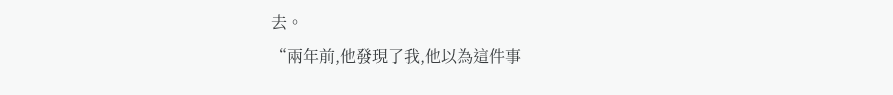去。
“兩年前,他發現了我,他以為這件事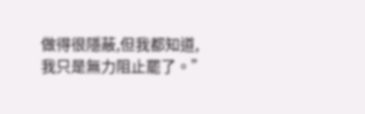做得很隱蔽,但我都知道,我只是無力阻止罷了。”